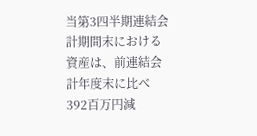当第3四半期連結会計期間末における資産は、前連結会計年度末に比べ392百万円減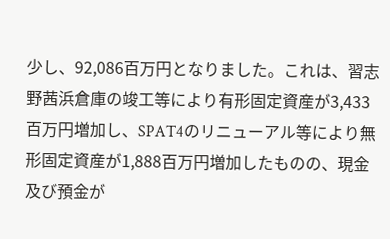少し、92,086百万円となりました。これは、習志野茜浜倉庫の竣工等により有形固定資産が3,433百万円増加し、SPAT4のリニューアル等により無形固定資産が1,888百万円増加したものの、現金及び預金が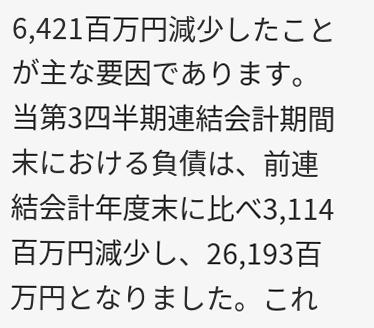6,421百万円減少したことが主な要因であります。
当第3四半期連結会計期間末における負債は、前連結会計年度末に比べ3,114百万円減少し、26,193百万円となりました。これ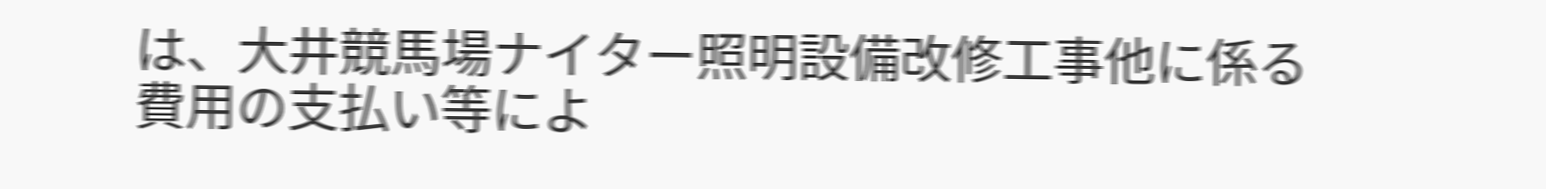は、大井競馬場ナイター照明設備改修工事他に係る費用の支払い等によ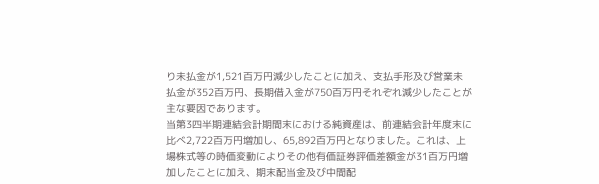り未払金が1,521百万円減少したことに加え、支払手形及び営業未払金が352百万円、長期借入金が750百万円それぞれ減少したことが主な要因であります。
当第3四半期連結会計期間末における純資産は、前連結会計年度末に比べ2,722百万円増加し、65,892百万円となりました。これは、上場株式等の時価変動によりその他有価証券評価差額金が31百万円増加したことに加え、期末配当金及び中間配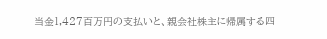当金1,427百万円の支払いと、親会社株主に帰属する四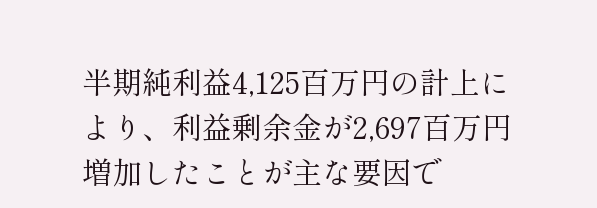半期純利益4,125百万円の計上により、利益剰余金が2,697百万円増加したことが主な要因で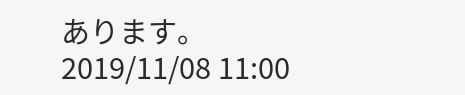あります。
2019/11/08 11:00